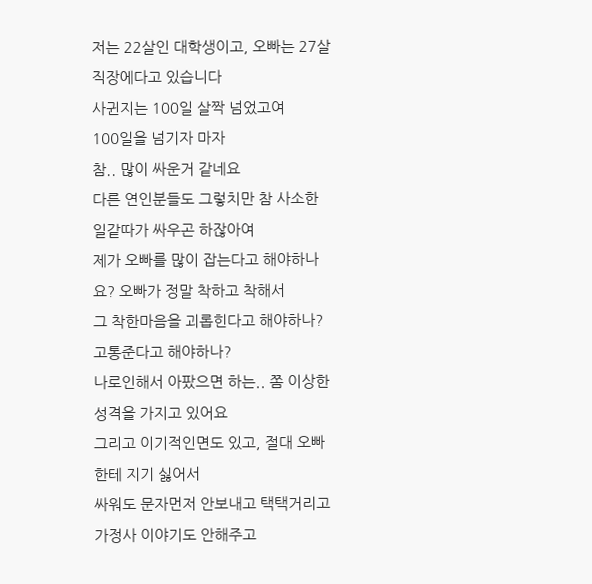저는 22살인 대학생이고, 오빠는 27살 직장에다고 있습니다
사귄지는 100일 살짝 넘었고여
100일을 넘기자 마자
참.. 많이 싸운거 같네요
다른 연인분들도 그렇치만 참 사소한 일같따가 싸우곤 하잖아여
제가 오빠를 많이 잡는다고 해야하나요? 오빠가 정말 착하고 착해서
그 착한마음을 괴롭힌다고 해야하나? 고통준다고 해야하나?
나로인해서 아팠으면 하는.. 쫌 이상한 성격을 가지고 있어요
그리고 이기적인면도 있고, 절대 오빠한테 지기 싫어서
싸워도 문자먼저 안보내고 택택거리고
가정사 이야기도 안해주고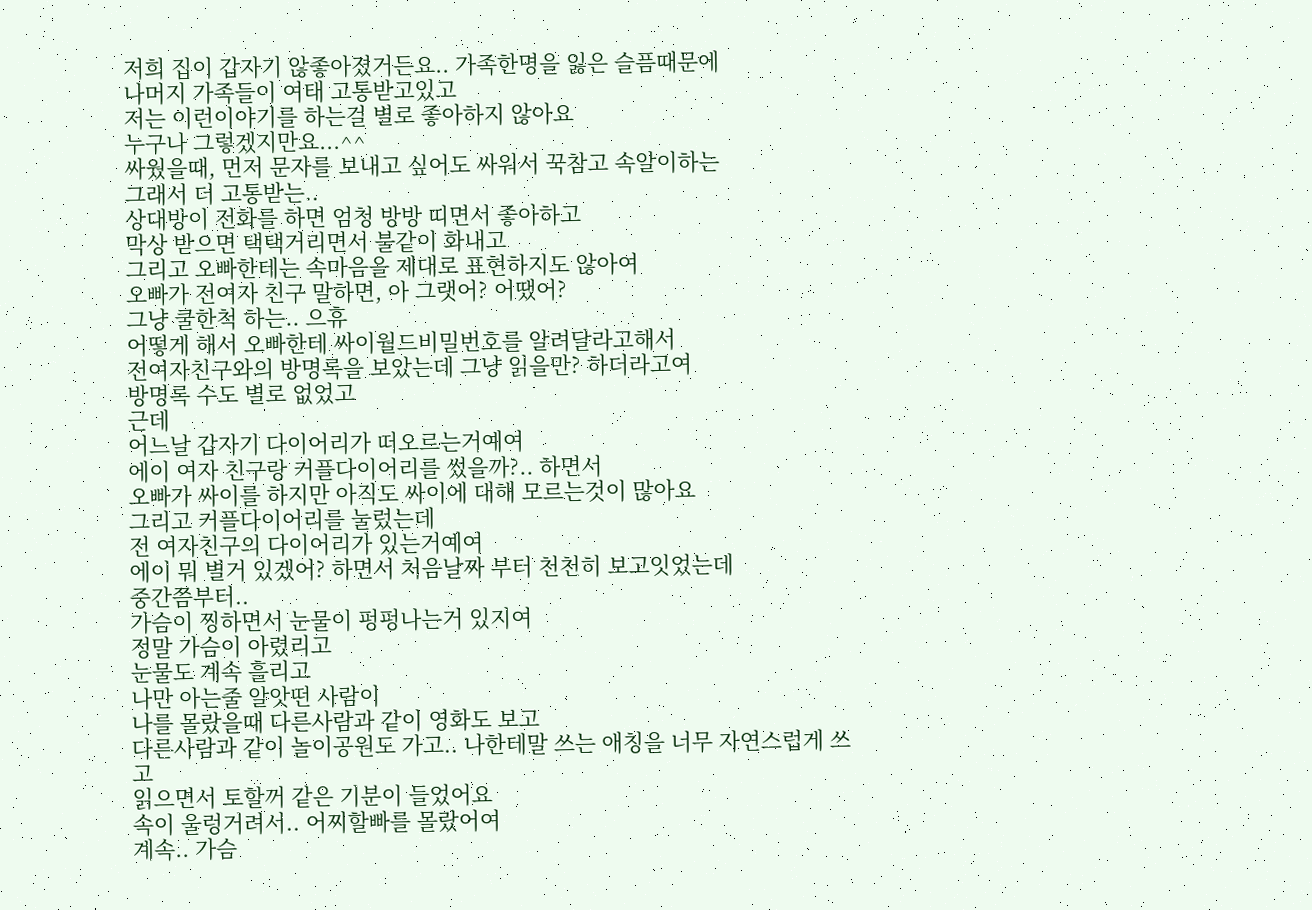저희 집이 갑자기 않좋아졌거든요.. 가족한명을 잃은 슬픔때문에
나머지 가족들이 여태 고통받고있고
저는 이런이야기를 하는걸 별로 좋아하지 않아요
누구나 그렇겠지만요...^^
싸웠을때, 먼저 문자를 보내고 싶어도 싸워서 꾹참고 속알이하는
그래서 더 고통받는..
상대방이 전화를 하면 엄청 방방 띠면서 좋아하고
막상 받으면 택택거리면서 불같이 화내고
그리고 오빠한테는 속마음을 제대로 표현하지도 않아여
오빠가 전여자 친구 말하면, 아 그랫어? 어땠어?
그냥 쿨한척 하는.. 으휴
어떻게 해서 오빠한테 싸이월드비밀번호를 알려달라고해서
전여자친구와의 방명록을 보았는데 그냥 읽을만? 하더라고여
방명록 수도 별로 없었고
근데
어느날 갑자기 다이어리가 떠오르는거예여
에이 여자 친구랑 커플다이어리를 썼을까?.. 하면서
오빠가 싸이를 하지만 아직도 싸이에 대해 모르는것이 많아요
그리고 커플다이어리를 눌렀는데
전 여자친구의 다이어리가 있는거예여
에이 뭐 별거 있겠어? 하면서 처음날짜 부터 천천히 보고잇었는데
중간쯤부터..
가슴이 찡하면서 눈물이 펑펑나는거 있지여
정말 가슴이 아렸리고
눈물도 계속 흘리고
나만 아는줄 알앗떤 사람이
나를 몰랐을때 다른사람과 같이 영화도 보고
다른사람과 같이 놀이공원도 가고.. 나한테말 쓰는 애칭을 너무 자연스럽게 쓰고
읽으면서 토할꺼 같은 기분이 들었어요
속이 울렁거려서.. 어찌할빠를 몰랐어여
계속.. 가슴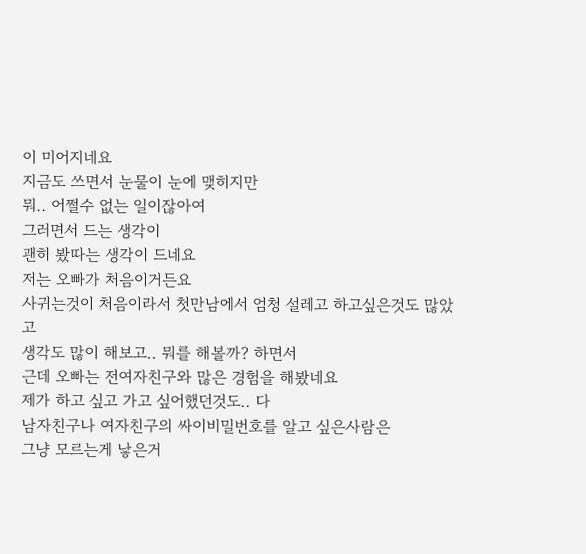이 미어지네요
지금도 쓰면서 눈물이 눈에 맺히지만
뭐.. 어쩔수 없는 일이잖아여
그러면서 드는 생각이
괜히 봤따는 생각이 드네요
저는 오빠가 처음이거든요
사귀는것이 처음이라서 첫만남에서 엄청 설레고 하고싶은것도 많았고
생각도 많이 해보고.. 뭐를 해볼까? 하면서
근데 오빠는 전여자친구와 많은 경험을 해봤네요
제가 하고 싶고 가고 싶어했던것도.. 다
남자친구나 여자친구의 싸이비밀번호를 알고 싶은사람은
그냥 모르는게 낳은거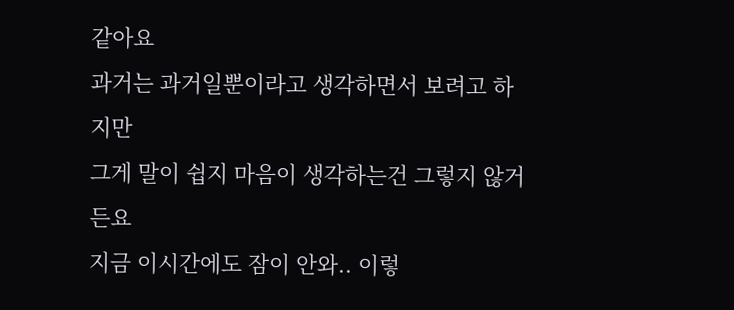같아요
과거는 과거일뿐이라고 생각하면서 보려고 하지만
그게 말이 쉽지 마음이 생각하는건 그렇지 않거든요
지금 이시간에도 잠이 안와.. 이렇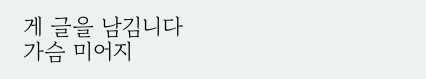게 글을 남김니다
가슴 미어지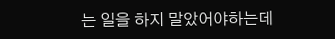는 일을 하지 말았어야하는데